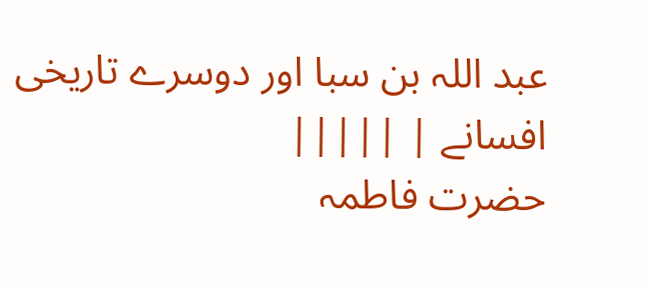عبد اللہ بن سبا اور دوسرے تاریخی افسانے | |||||
حضرت فاطمہ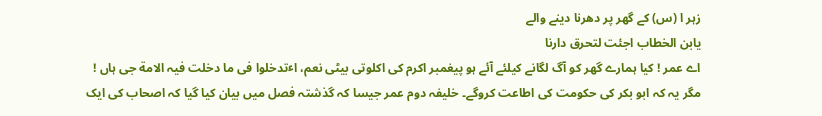زہر ا (س) کے گھر پر دھرنا دینے والے
یابن الخطاب اجئت لتحرق دارنا
اے عمر ! کیا ہمارے گھر کو آگ لگانے کیلئے آئے ہو پیغمبر اکرم کی اکلوتی بیٹی نعم، اٴتدخلوا فی ما دخلت فیہ الامة جی ہاں ! مگر یہ کہ ابو بکر کی حکومت کی اطاعت کروگے۔ خلیفہ دوم عمر جیسا کہ گذشتہ فصل میں بیان کیا گیا کہ اصحاب کی ایک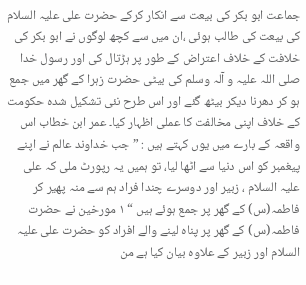جماعت ابو بکر کی بیعت سے انکار کرکے حضرت علی علیہ السلام کی بیعت کی طالب ہوئی ،ان میں سے کچھ لوگوں نے ابو بکر کی خلافت کے خلاف اعتراض کے طور پر ہڑتال کی اور رسول خدا صلی اللہ علیہ و آلہ وسلم کی بیٹی حضرت زہرا کے گھر میں جمع ہو کر دھرنا دیکر بیٹھ گئے اور اس طرح نئی تشکیل شدہ حکومت کے خلاف اپنی مخالفت کا عملی اظہار کیا۔ عمر ابن خطاب اس واقعہ کے بارے میں یوں کہتے ہیں : ” جب خداوند عالم نے اپنے پیغمبر کو اس دنیا سے اٹھا لیا، تو ہمیں یہ رپورٹ ملی کہ علی علیہ السلام ، زبیر اور دوسرے چندا فراد ہم سے منہ پھیر کر فاطمہ(س) کے گھر پر جمع ہوئے ہیں “ ۱ مورخین نے حضرت فاطمہ(س) کے گھر پر پناہ لینے والے افراد کو حضرت علی علیہ السلام اور زبیر کے علاوہ بیان کیا ہے من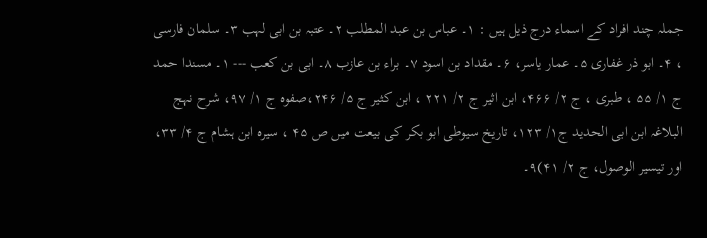جملہ چند افراد کے اسماء درج ذیل ہیں : ۱۔ عباس بن عبد المطلب ۲۔ عتبہ بن ابی لہب ۳۔ سلمان فارسی ، ۴۔ ابو ذر غفاری ۵۔ عمار یاسر، ۶۔ مقداد بن اسود ۷۔ براء بن عازب ۸۔ ابی بن کعب --- ۱۔ مسندا حمد ج ۱/ ۵۵ ، طبری ، ج ۲/ ۴۶۶، ابن اثیر ج ۲/ ۲۲۱ ، ابن کثیر ج ۵/ ۲۴۶،صفوہ ج ۱/ ۹۷، شرح نہج البلاغہ ابن ابی الحدید ج۱/ ۱۲۳، تاریخ سیوطی ابو بکر کی بیعت میں ص ۴۵ ، سیرہ ابن ہشام ج ۴/ ۳۳، اور تیسیر الوصول، ج ۲/ ۴۱)۹۔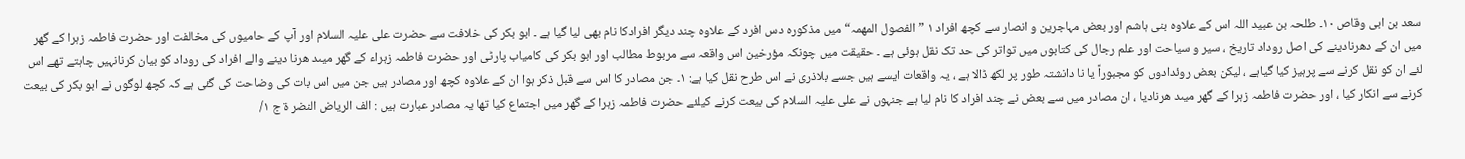سعد بن ابی وقاص ۱۰۔ طلحہ بن عبید اللہ اس کے علاوہ بنی ہاشم اور بعض مہاجرین و انصار سے کچھ افراد ۱ ” الفصول المھمہ“ میں مذکورہ دس افرد کے علاوہ چند دیگر افرادکا نام بھی لیا گیا ہے ۔ ابو بکر کی خلافت سے حضرت علی علیہ السلام اور آپ کے حامیوں کی مخالفت اور حضرت فاطمہ زہرا کے گھر میں ان کے دھرنادینے کی اصل روداد تاریخ ، سیر و سیاحت اور علم رجال کی کتابوں میں تواتر کی حد تک نقل ہوئی ہے ۔ حقیقت میں چونکہ مؤرخین اس واقعہ سے مربوط مطالب اور ابو بکر کی کامیاب پارٹی اور حضرت فاطمہ زہراء کے گھر میںد ھرنا دینے والے افراد کی روداد کو بیان کرنانہیں چاہتے تھے اس لئے ان کو نقل کرنے سے پرہیز کیا گیاہے ، لیکن بعض روئدادوں کو مجبوراً یا نا دانشتہ طور پر لکھ ڈالا ہے ، یہ واقعات ایسے ہیں جسے بلاذری نے اس طرح نقل کیا ہے: ۱۔ جن مصادر کا اس سے قبل ذکر ہوا ان کے علاوہ کچھ اور مصادر ہیں جن میں اس بات کی وضاحت کی گئی ہے کہ کچھ لوگوں نے ابو بکر کی بیعت کرنے سے انکار کیا ، اور حضرت فاطمہ زہرا کے گھر میںد ھرنادیا ، ان مصادر میں سے بعض نے چند افراد کا نام لیا ہے جنہوں نے علی علیہ السلام کی بیعت کرنے کیلئے حضرت فاطمہ زہرا کے گھر میں اجتماع کیا تھا یہ مصادر عبارت ہیں : الف الریاض النضر ة ج ۱/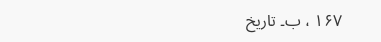۱۶۷ ، ب۔ تاریخ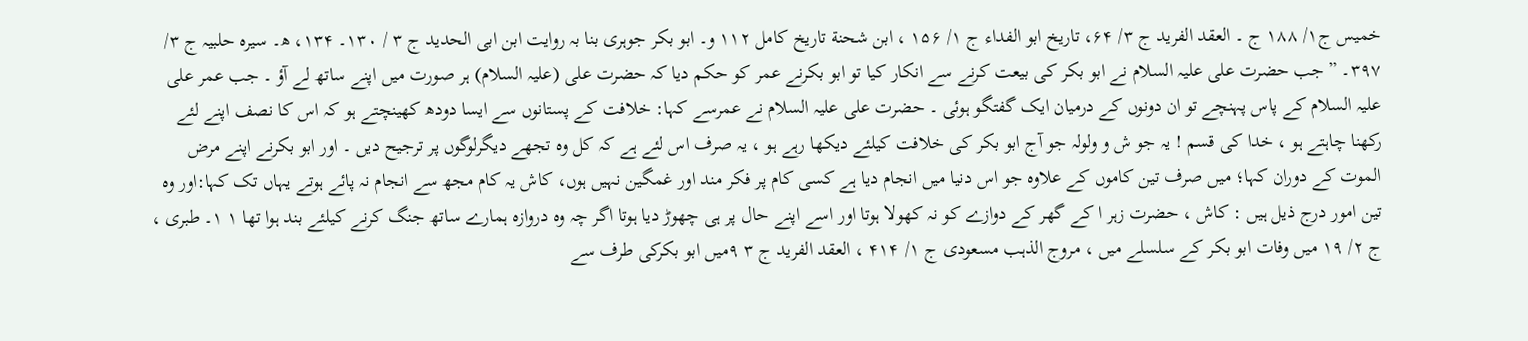خمیس ج۱/ ۱۸۸ ج ۔ العقد الفرید ج ۳/ ۶۴، تاریخ ابو الفداء ج ۱/ ۱۵۶ ، ابن شحنة تاریخ کامل ۱۱۲ و۔ ابو بکر جوہری بنا بہ روایت ابن ابی الحدید ج ۳ / ۱۳۰۔ ۱۳۴، ھ۔ سیرہ حلبیہ ج ۳/ ۳۹۷۔ ” جب حضرت علی علیہ السلام نے ابو بکر کی بیعت کرنے سے انکار کیا تو ابو بکرنے عمر کو حکم دیا کہ حضرت علی (علیہ السلام) ہر صورت میں اپنے ساتھ لے آؤ ۔ جب عمر علی علیہ السلام کے پاس پہنچے تو ان دونوں کے درمیان ایک گفتگو ہوئی ۔ حضرت علی علیہ السلام نے عمرسے کہا: خلافت کے پستانوں سے ایسا دودھ کھینچتے ہو کہ اس کا نصف اپنے لئے رکھنا چاہتے ہو ، خدا کی قسم ! یہ جو ش و ولولہ جو آج ابو بکر کی خلافت کیلئے دیکھا رہے ہو ، یہ صرف اس لئے ہے کہ کل وہ تجھے دیگرلوگوں پر ترجیح دیں ۔ اور ابو بکرنے اپنے مرض الموت کے دوران کہا؛ میں صرف تین کاموں کے علاوہ جو اس دنیا میں انجام دیا ہے کسی کام پر فکر مند اور غمگین نہیں ہوں، کاش یہ کام مجھ سے انجام نہ پائے ہوتے یہاں تک کہا:اور وہ تین امور درج ذیل ہیں : کاش ، حضرت زہر ا کے گھر کے دوازے کو نہ کھولا ہوتا اور اسے اپنے حال پر ہی چھوڑ دیا ہوتا اگر چہ وہ دروازہ ہمارے ساتھ جنگ کرنے کیلئے بند ہوا تھا ۱ ۱۔ طبری ، ج ۲/ ۱۹ میں وفات ابو بکر کے سلسلے میں ، مروج الذہب مسعودی ج ۱/ ۴۱۴ ، العقد الفرید ج ۳ ۹میں ابو بکرکی طرف سے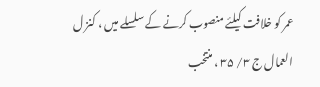عمر کو خلافت کیلئے منصوب کرنے کے سلسلے میں ، کنز ل العمال ج ۳/ ۳۵ ، منتخب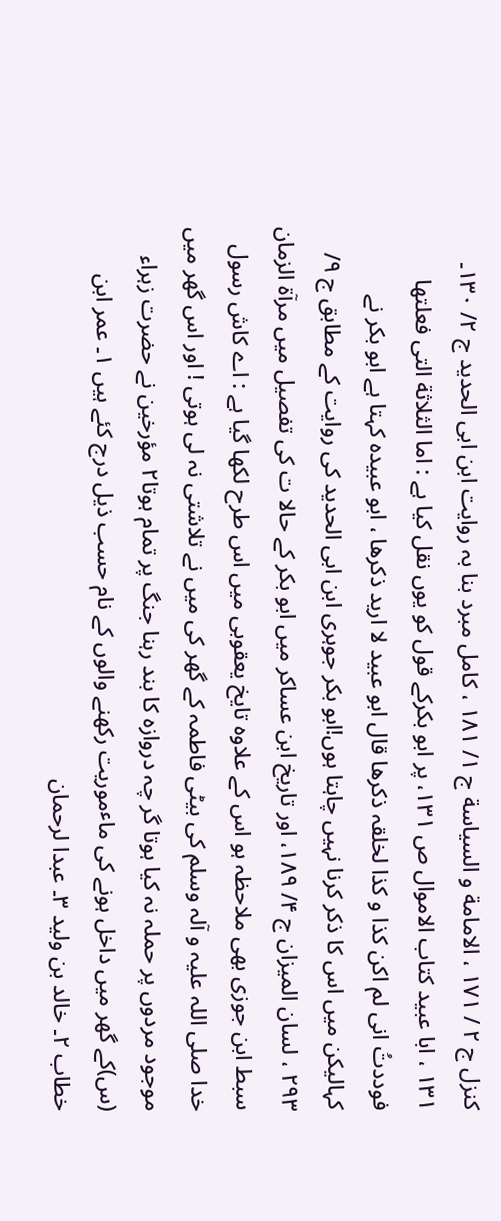کنزل ج ۲ / ۱۷۱ ، الامامة و السیاسة ج ۱/ ۱۸۱ ، کامل مبرد بنا بہ روایت ابن ابی الحدید ج ۲/ ۱۳۰۔ ۱۳۱ ، ابا عبید کتاب الاموال ص ۱۳۱، پر ابو بکرکے قول کو یوں نقل کیا ہے : اما الثلاثة التی فعلتھا فوددتُ انی لم اکن کذا و کذا لخلقہ ذکرھا قال ابو عبید لا ارید ذکرھا ، ابو عبیدہ کہتا ہے ابو بکر نے کہالیکن میں اس کا ذکر کرنا نہیں چاہتا ہوں!ابو بکر جوہری ابن ابی الحدید کی روایت کے مطابق ج ۹/ ۲۹۳ ، لسان المیزان ج ۴/ ۱۸۹، اور تاریخ ابن عساکر میں ابو بکر کے حالا ت کی تفصیل میں مرآة الزمان سبط ابن جوزی بھی ملاحظہ ہو اس کے علاوہ تایخ یعقوبی میں اس طرح لکھا گیا ہے : اے کاش رسول خدا صلی اللہ علیہ و آلہ وسلم کی بیٹی فاطمہ کے گھر کی میں نے تلاشتی نہ لی ہوتی ! اور اس گھر میں موجود مردوں پر حملہ نہ کیا ہوتا گر چہ دروازہ کا بند رہنا جنگ پر تمام ہوتا۲ مؤرخین نے حضرت زہراء (س)کے گھر میں داخل ہونے کی ماٴموریت رکھنے والوں کے نام حسب ذیل درج کئے ہیں ۱۔ عمر ابن خطاب ۲۔ خالد بن ولید ۳۔ عبدا لرحمان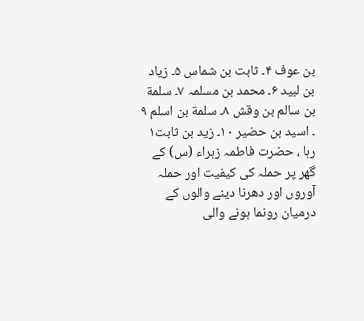بن عوف ۴۔ ثابت بن شماس ۵۔ زیاد بن لبید ۶۔ محمد بن مسلمہ ۷۔ سلمة بن سالم بن وقش ۸۔ سلمة بن اسلم ۹ ۔ اسید بن حضیر ۱۰۔ زید بن ثابت۱ رہا ، حضرت فاطمہ زہراء (س) کے گھر پر حملہ کی کیفیت اور حملہ آوروں اور دھرنا دینے والوں کے درمیان رونما ہونے والی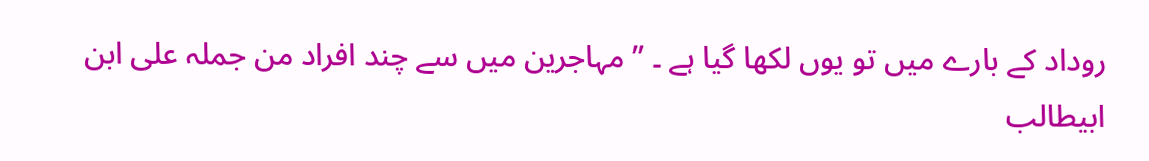روداد کے بارے میں تو یوں لکھا گیا ہے ۔ ” مہاجرین میں سے چند افراد من جملہ علی ابن ابیطالب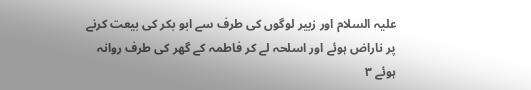علیہ السلام اور زبیر لوگوں کی طرف سے ابو بکر کی بیعت کرنے پر ناراض ہوئے اور اسلحہ لے کر فاطمہ کے گھر کی طرف روانہ ہوئے ۳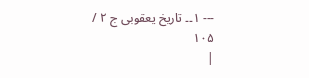--- ۱۔۔ تاریخ یعقوبی ج ۲ / ۱۰۵
|